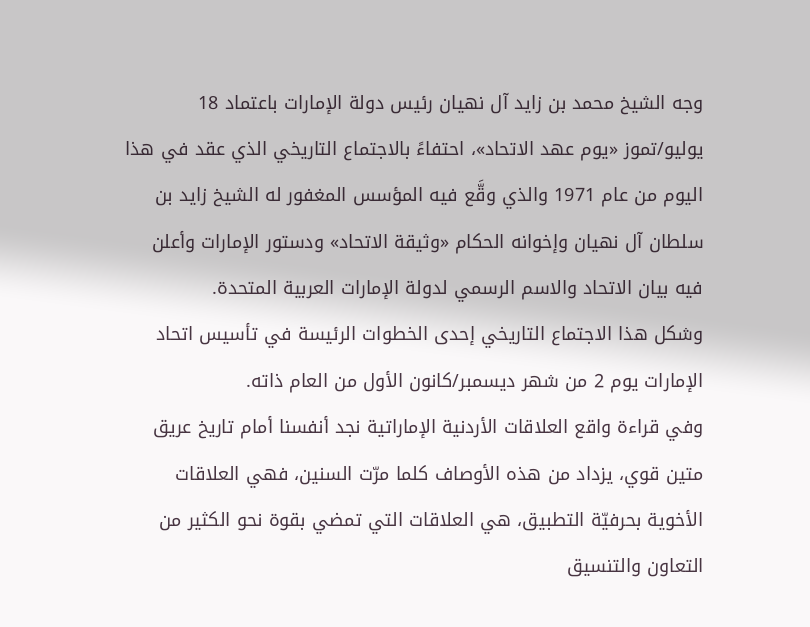وجه الشيخ محمد بن زايد آل نهيان رئيس دولة الإمارات باعتماد 18 يوليو/تموز «يوم عهد الاتحاد»، احتفاءً بالاجتماع التاريخي الذي عقد في هذا اليوم من عام 1971 والذي وقَّع فيه المؤسس المغفور له الشيخ زايد بن سلطان آل نهيان وإخوانه الحكام «وثيقة الاتحاد» ودستور الإمارات وأعلن فيه بيان الاتحاد والاسم الرسمي لدولة الإمارات العربية المتحدة.
وشكل هذا الاجتماع التاريخي إحدى الخطوات الرئيسة في تأسيس اتحاد الإمارات يوم 2 من شهر ديسمبر/كانون الأول من العام ذاته.
وفي قراءة واقع العلاقات الأردنية الإماراتية نجد أنفسنا أمام تاريخ عريق متين قوي، يزداد من هذه الأوصاف كلما مرّت السنين، فهي العلاقات الأخوية بحرفيّة التطبيق، هي العلاقات التي تمضي بقوة نحو الكثير من التعاون والتنسيق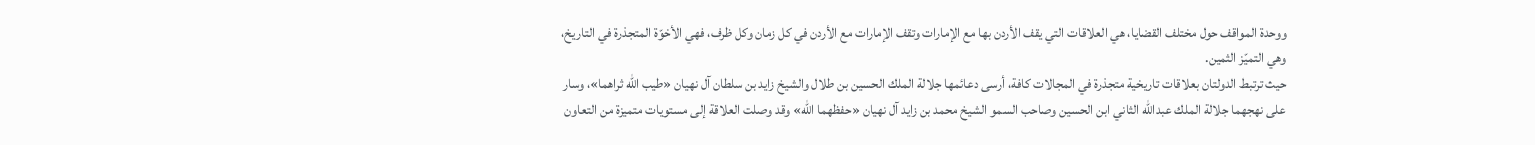ووحدة المواقف حول مختلف القضايا، هي العلاقات التي يقف الأردن بها مع الإمارات وتقف الإمارات مع الأردن في كل زمان وكل ظرف، فهي الأخوّة المتجذرة في التاريخ، وهي التميّز الثمين.
حيث ترتبط الدولتان بعلاقات تاريخية متجذرة في المجالات كافة، أرسى دعائمها جلالة الملك الحسين بن طلال والشيخ زايد بن سلطان آل نهيان «طيب الله ثراهما»، وسار على نهجهما جلالة الملك عبدالله الثاني ابن الحسين وصاحب السمو الشيخ محمد بن زايد آل نهيان «حفظهما الله» وقد وصلت العلاقة إلى مستويات متميزة من التعاون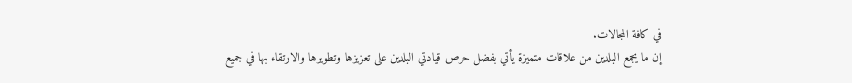في كافة المجالات.
إن ما يجمع البلدين من علاقات متميزة يأتي بفضل حرص قيادتي البلدين على تعزيزها وتطويرها والارتقاء بها في جميع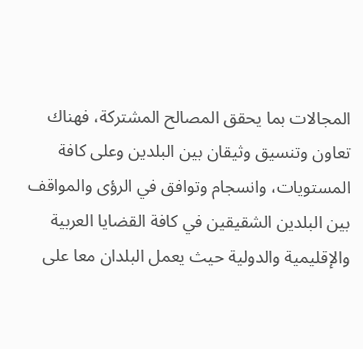المجالات بما يحقق المصالح المشتركة، فهناك تعاون وتنسيق وثيقان بين البلدين وعلى كافة المستويات، وانسجام وتوافق في الرؤى والمواقف بين البلدين الشقيقين في كافة القضايا العربية والإقليمية والدولية حيث يعمل البلدان معا على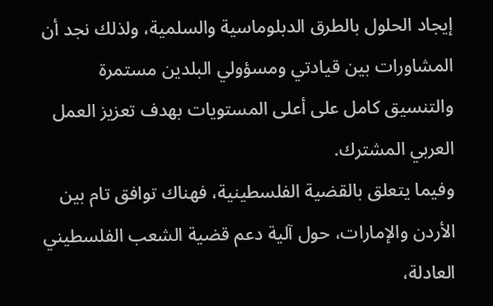إيجاد الحلول بالطرق الدبلوماسية والسلمية، ولذلك نجد أن المشاورات بين قيادتي ومسؤولي البلدين مستمرة والتنسيق كامل على أعلى المستويات بهدف تعزيز العمل العربي المشترك.
وفيما يتعلق بالقضية الفلسطينية، فهناك توافق تام بين الأردن والإمارات، حول آلية دعم قضية الشعب الفلسطيني العادلة،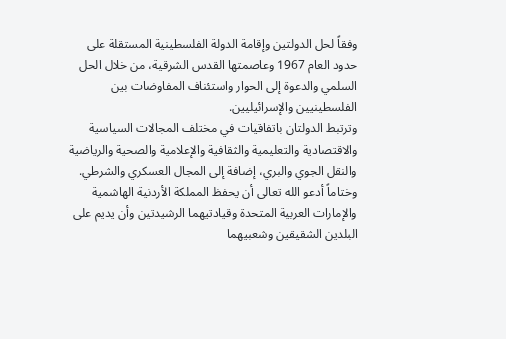وفقاً لحل الدولتين وإقامة الدولة الفلسطينية المستقلة على حدود العام 1967 وعاصمتها القدس الشرقية، من خلال الحل السلمي والدعوة إلى الحوار واستئناف المفاوضات بين الفلسطينيين والإسرائيليين.
وترتبط الدولتان باتفاقيات في مختلف المجالات السياسية والاقتصادية والتعليمية والثقافية والإعلامية والصحية والرياضية والنقل الجوي والبري، إضافة إلى المجال العسكري والشرطي.
وختاماً أدعو الله تعالى أن يحفظ المملكة الأردنية الهاشمية والإمارات العربية المتحدة وقيادتيهما الرشيدتين وأن يديم على البلدين الشقيقين وشعبيهما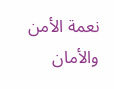نعمة الأمن والأمان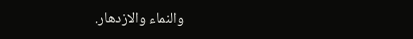والنماء والازدهار.